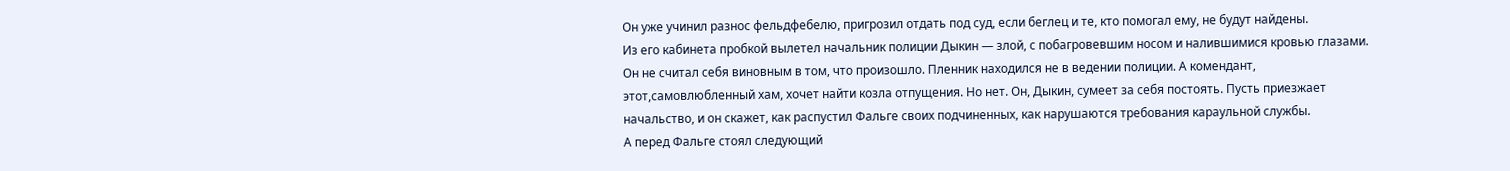Он уже учинил разнос фельдфебелю, пригрозил отдать под суд, если беглец и те, кто помогал ему, не будут найдены.
Из его кабинета пробкой вылетел начальник полиции Дыкин — злой, с побагровевшим носом и налившимися кровью глазами. Он не считал себя виновным в том, что произошло. Пленник находился не в ведении полиции. А комендант, этот,самовлюбленный хам, хочет найти козла отпущения. Но нет. Он, Дыкин, сумеет за себя постоять. Пусть приезжает начальство, и он скажет, как распустил Фальге своих подчиненных, как нарушаются требования караульной службы.
А перед Фальге стоял следующий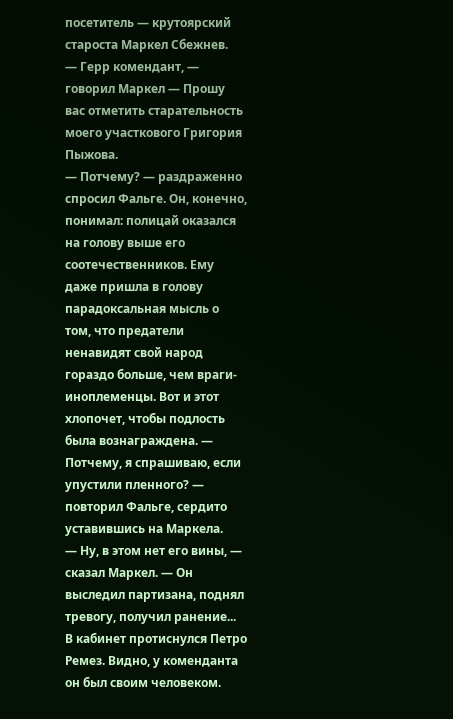посетитель — крутоярский староста Маркел Сбежнев.
— Герр комендант, — говорил Маркел — Прошу вас отметить старательность моего участкового Григория Пыжова.
— Потчему? — раздраженно спросил Фальге. Он, конечно, понимал: полицай оказался на голову выше его соотечественников. Ему даже пришла в голову парадоксальная мысль о том, что предатели ненавидят свой народ гораздо больше, чем враги-иноплеменцы. Вот и этот хлопочет, чтобы подлость была вознаграждена. — Потчему, я спрашиваю, если упустили пленного? — повторил Фальге, сердито уставившись на Маркела.
— Ну, в этом нет его вины, — сказал Маркел. — Он выследил партизана, поднял тревогу, получил ранение...
В кабинет протиснулся Петро Ремез. Видно, у коменданта он был своим человеком.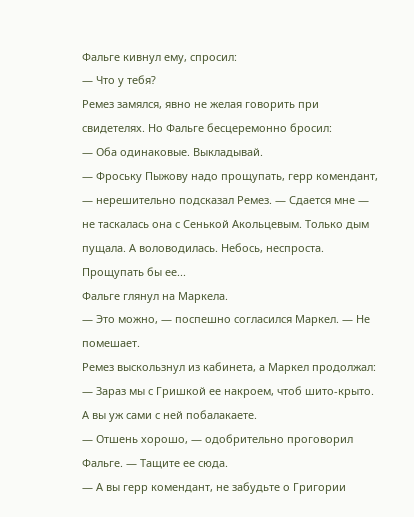Фальге кивнул ему, спросил:
— Что у тебя?
Ремез замялся, явно не желая говорить при свидетелях. Но Фальге бесцеремонно бросил:
— Оба одинаковые. Выкладывай.
— Фроську Пыжову надо прощупать, герр комендант, — нерешительно подсказал Ремез. — Сдается мне — не таскалась она с Сенькой Акольцевым. Только дым пущала. А воловодилась. Небось, неспроста. Прощупать бы ее...
Фальге глянул на Маркела.
— Это можно, — поспешно согласился Маркел. — Не помешает.
Ремез выскользнул из кабинета, а Маркел продолжал:
— Зараз мы с Гришкой ее накроем, чтоб шито-крыто. А вы уж сами с ней побалакаете.
— Отшень хорошо, — одобрительно проговорил Фальге. — Тащите ее сюда.
— А вы герр комендант, не забудьте о Григории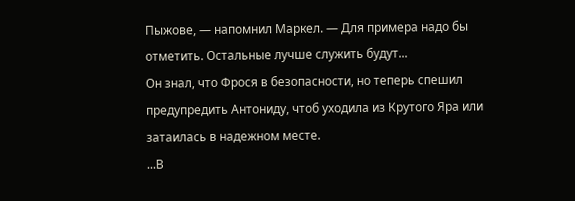Пыжове, — напомнил Маркел. — Для примера надо бы отметить. Остальные лучше служить будут...
Он знал, что Фрося в безопасности, но теперь спешил предупредить Антониду, чтоб уходила из Крутого Яра или затаилась в надежном месте.
...В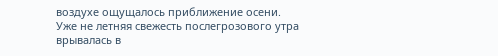воздухе ощущалось приближение осени. Уже не летняя свежесть послегрозового утра врывалась в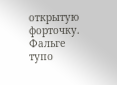открытую форточку. Фальге тупо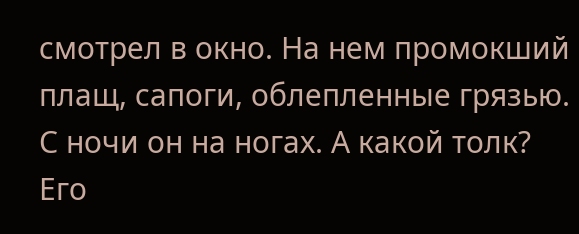смотрел в окно. На нем промокший плащ, сапоги, облепленные грязью. С ночи он на ногах. А какой толк? Его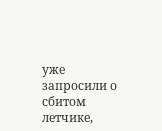уже запросили о сбитом летчике,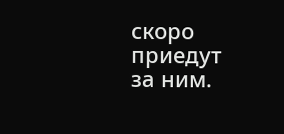скоро приедут за ним.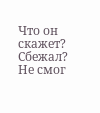Что он скажет? Сбежал? Не смог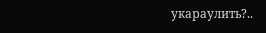укараулить?..